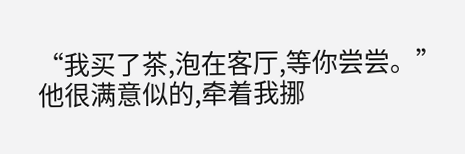“我买了茶,泡在客厅,等你尝尝。”
他很满意似的,牵着我挪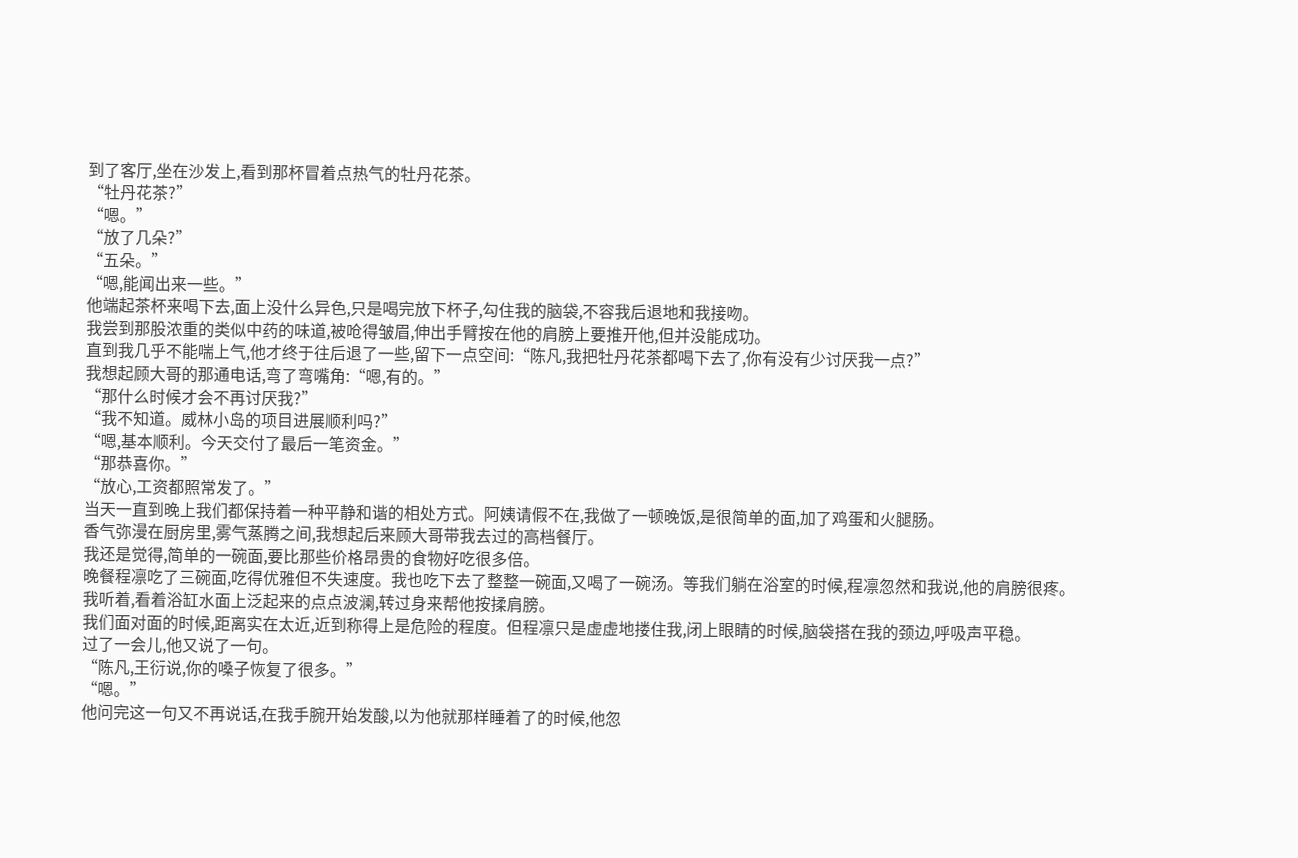到了客厅,坐在沙发上,看到那杯冒着点热气的牡丹花茶。
“牡丹花茶?”
“嗯。”
“放了几朵?”
“五朵。”
“嗯,能闻出来一些。”
他端起茶杯来喝下去,面上没什么异色,只是喝完放下杯子,勾住我的脑袋,不容我后退地和我接吻。
我尝到那股浓重的类似中药的味道,被呛得皱眉,伸出手臂按在他的肩膀上要推开他,但并没能成功。
直到我几乎不能喘上气,他才终于往后退了一些,留下一点空间:“陈凡,我把牡丹花茶都喝下去了,你有没有少讨厌我一点?”
我想起顾大哥的那通电话,弯了弯嘴角:“嗯,有的。”
“那什么时候才会不再讨厌我?”
“我不知道。威林小岛的项目进展顺利吗?”
“嗯,基本顺利。今天交付了最后一笔资金。”
“那恭喜你。”
“放心,工资都照常发了。”
当天一直到晚上我们都保持着一种平静和谐的相处方式。阿姨请假不在,我做了一顿晚饭,是很简单的面,加了鸡蛋和火腿肠。
香气弥漫在厨房里,雾气蒸腾之间,我想起后来顾大哥带我去过的高档餐厅。
我还是觉得,简单的一碗面,要比那些价格昂贵的食物好吃很多倍。
晚餐程凛吃了三碗面,吃得优雅但不失速度。我也吃下去了整整一碗面,又喝了一碗汤。等我们躺在浴室的时候,程凛忽然和我说,他的肩膀很疼。
我听着,看着浴缸水面上泛起来的点点波澜,转过身来帮他按揉肩膀。
我们面对面的时候,距离实在太近,近到称得上是危险的程度。但程凛只是虚虚地搂住我,闭上眼睛的时候,脑袋搭在我的颈边,呼吸声平稳。
过了一会儿,他又说了一句。
“陈凡,王衍说,你的嗓子恢复了很多。”
“嗯。”
他问完这一句又不再说话,在我手腕开始发酸,以为他就那样睡着了的时候,他忽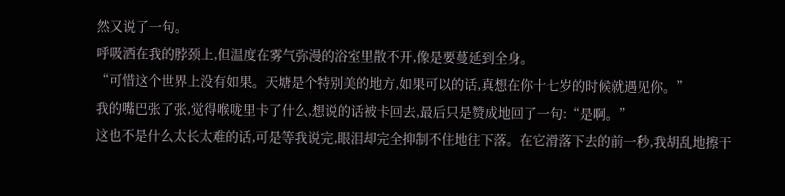然又说了一句。
呼吸洒在我的脖颈上,但温度在雾气弥漫的浴室里散不开,像是要蔓延到全身。
“可惜这个世界上没有如果。天塘是个特别美的地方,如果可以的话,真想在你十七岁的时候就遇见你。”
我的嘴巴张了张,觉得喉咙里卡了什么,想说的话被卡回去,最后只是赞成地回了一句:“是啊。”
这也不是什么太长太难的话,可是等我说完,眼泪却完全抑制不住地往下落。在它滑落下去的前一秒,我胡乱地擦干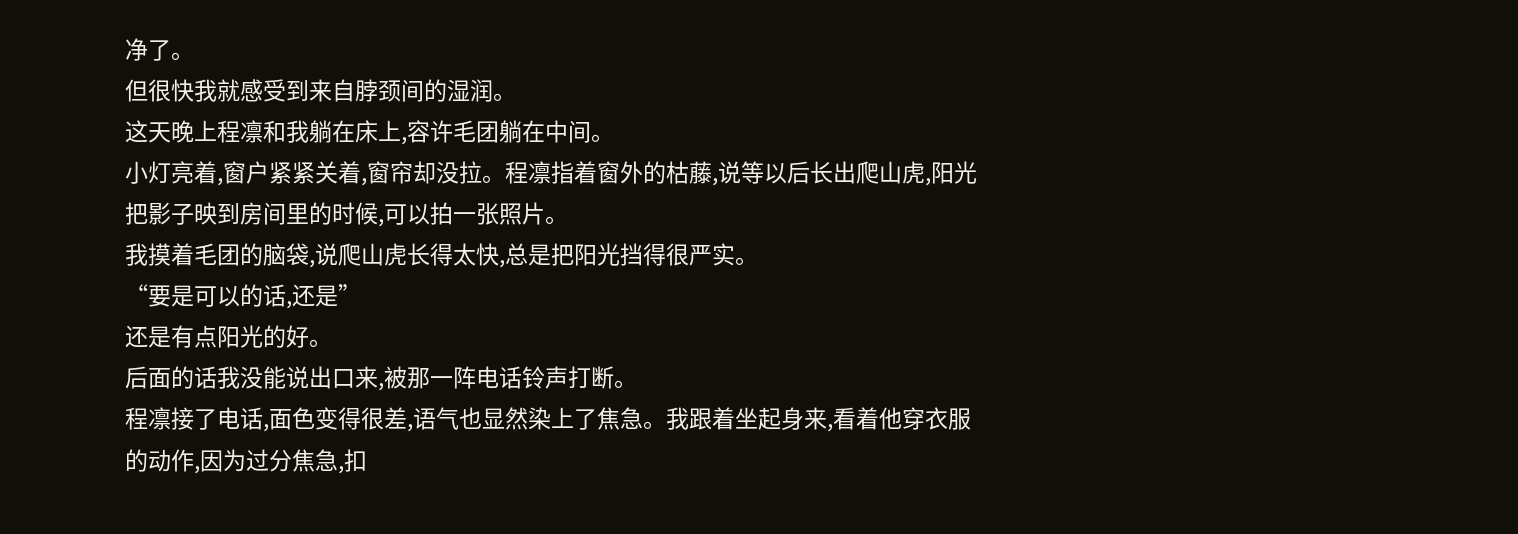净了。
但很快我就感受到来自脖颈间的湿润。
这天晚上程凛和我躺在床上,容许毛团躺在中间。
小灯亮着,窗户紧紧关着,窗帘却没拉。程凛指着窗外的枯藤,说等以后长出爬山虎,阳光把影子映到房间里的时候,可以拍一张照片。
我摸着毛团的脑袋,说爬山虎长得太快,总是把阳光挡得很严实。
“要是可以的话,还是”
还是有点阳光的好。
后面的话我没能说出口来,被那一阵电话铃声打断。
程凛接了电话,面色变得很差,语气也显然染上了焦急。我跟着坐起身来,看着他穿衣服的动作,因为过分焦急,扣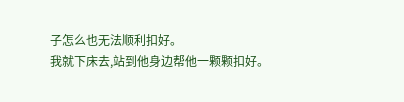子怎么也无法顺利扣好。
我就下床去,站到他身边帮他一颗颗扣好。